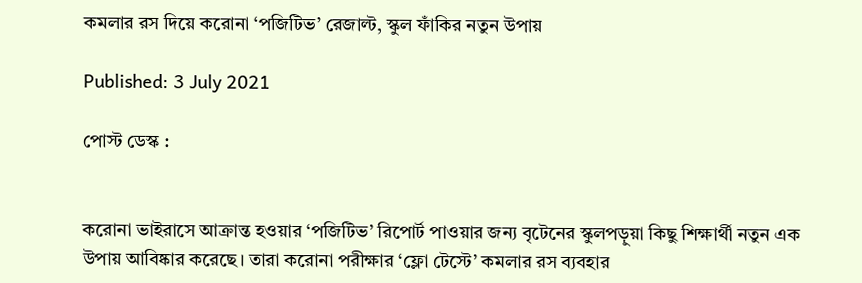কমলার রস দিয়ে করোনা ‘পজিটিভ’ রেজাল্ট, স্কুল ফাঁকির নতুন উপায়

Published: 3 July 2021

পোস্ট ডেস্ক :


করোনা ভাইরাসে আক্রান্ত হওয়ার ‘পজিটিভ’ রিপোর্ট পাওয়ার জন্য বৃটেনের স্কুলপড়ুয়া কিছু শিক্ষার্থী নতুন এক উপায় আবিষ্কার করেছে। তারা করোনা পরীক্ষার ‘ফ্লো টেস্টে’ কমলার রস ব্যবহার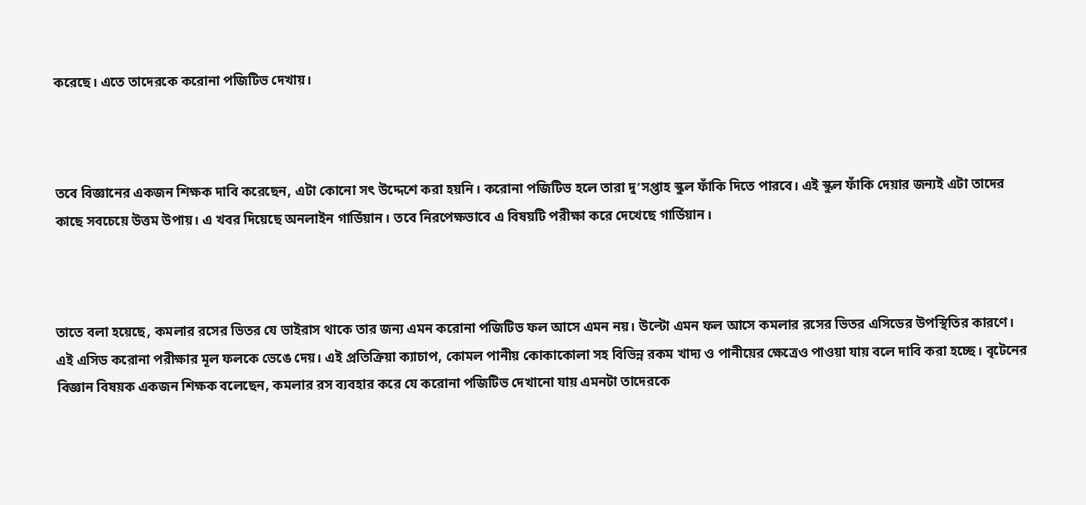করেছে। এতে তাদেরকে করোনা পজিটিভ দেখায়।



তবে বিজ্ঞানের একজন শিক্ষক দাবি করেছেন, এটা কোনো সৎ উদ্দেশে করা হয়নি। করোনা পজিটিভ হলে তারা দু’সপ্তাহ স্কুল ফাঁকি দিতে পারবে। এই স্কুল ফাঁকি দেয়ার জন্যই এটা তাদের কাছে সবচেয়ে উত্তম উপায়। এ খবর দিয়েছে অনলাইন গার্ডিয়ান। তবে নিরপেক্ষভাবে এ বিষয়টি পরীক্ষা করে দেখেছে গার্ডিয়ান।



তাতে বলা হয়েছে, কমলার রসের ভিতর যে ভাইরাস থাকে তার জন্য এমন করোনা পজিটিভ ফল আসে এমন নয়। উল্টো এমন ফল আসে কমলার রসের ভিতর এসিডের উপস্থিতির কারণে। এই এসিড করোনা পরীক্ষার মূল ফলকে ভেঙে দেয়। এই প্রতিক্রিয়া ক্যাচাপ, কোমল পানীয় কোকাকোলা সহ বিভিন্ন রকম খাদ্য ও পানীয়ের ক্ষেত্রেও পাওয়া যায় বলে দাবি করা হচ্ছে। বৃটেনের বিজ্ঞান বিষয়ক একজন শিক্ষক বলেছেন, কমলার রস ব্যবহার করে যে করোনা পজিটিভ দেখানো যায় এমনটা তাদেরকে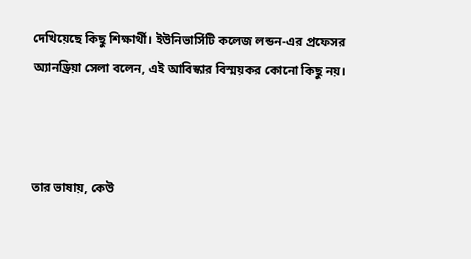দেখিয়েছে কিছু শিক্ষার্থী। ইউনিভার্সিটি কলেজ লন্ডন-এর প্রফেসর অ্যানড্রিয়া সেলা বলেন, এই আবিস্কার বিস্ময়কর কোনো কিছু নয়।



তার ভাষায়, কেউ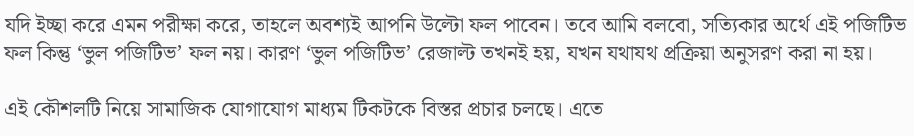যদি ইচ্ছা করে এমন পরীক্ষা করে, তাহলে অবশ্যই আপনি উল্টো ফল পাবেন। তবে আমি বলবো, সত্যিকার অর্থে এই পজিটিভ ফল কিন্তু ‘ভুল পজিটিভ’ ফল নয়। কারণ ‘ভুল পজিটিভ’ রেজাল্ট তখনই হয়, যখন যথাযথ প্রক্রিয়া অনুসরণ করা না হয়।

এই কৌশলটি নিয়ে সামাজিক যোগাযোগ মাধ্যম টিকটকে বিস্তর প্রচার চলছে। এতে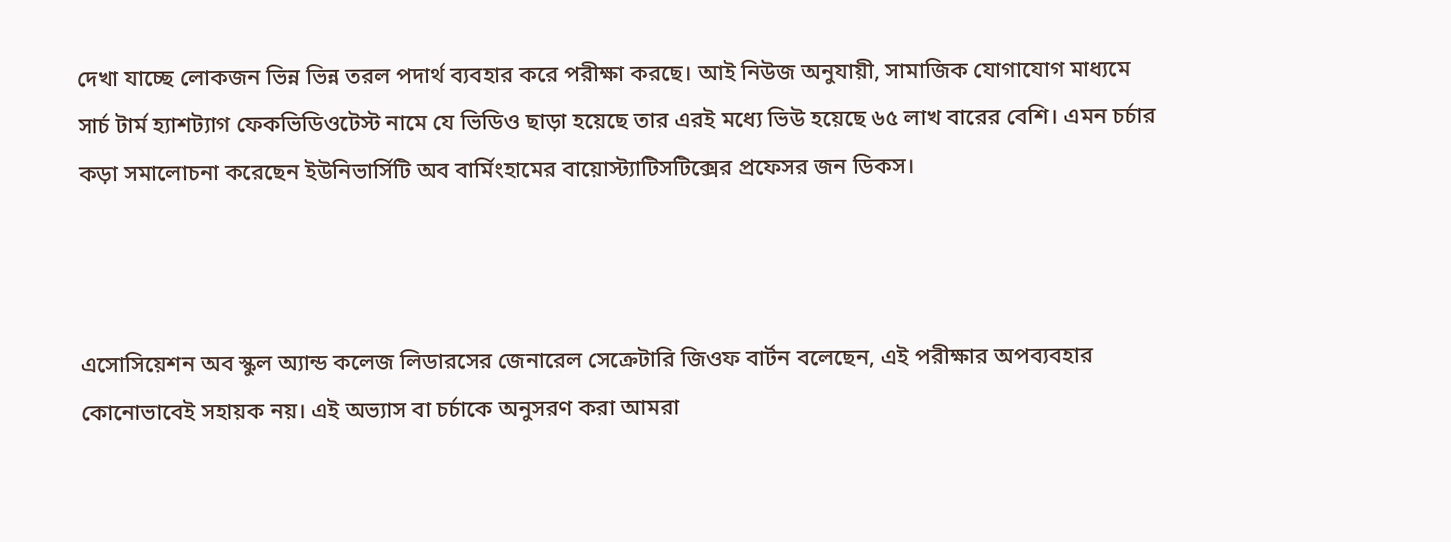দেখা যাচ্ছে লোকজন ভিন্ন ভিন্ন তরল পদার্থ ব্যবহার করে পরীক্ষা করছে। আই নিউজ অনুযায়ী, সামাজিক যোগাযোগ মাধ্যমে সার্চ টার্ম হ্যাশট্যাগ ফেকভিডিওটেস্ট নামে যে ভিডিও ছাড়া হয়েছে তার এরই মধ্যে ভিউ হয়েছে ৬৫ লাখ বারের বেশি। এমন চর্চার কড়া সমালোচনা করেছেন ইউনিভার্সিটি অব বার্মিংহামের বায়োস্ট্যাটিসটিক্সের প্রফেসর জন ডিকস।



এসোসিয়েশন অব স্কুল অ্যান্ড কলেজ লিডারসের জেনারেল সেক্রেটারি জিওফ বার্টন বলেছেন, এই পরীক্ষার অপব্যবহার কোনোভাবেই সহায়ক নয়। এই অভ্যাস বা চর্চাকে অনুসরণ করা আমরা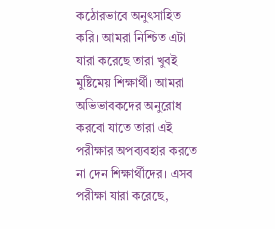কঠোরভাবে অনুৎসাহিত করি। আমরা নিশ্চিত এটা যারা করেছে তারা খুবই মুষ্টিমেয় শিক্ষার্থী। আমরা অভিভাবকদের অনুরোধ করবো যাতে তারা এই পরীক্ষার অপব্যবহার করতে না দেন শিক্ষার্থীদের। এসব পরীক্ষা যারা করেছে,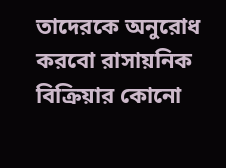তাদেরকে অনুরোধ করবো রাসায়নিক বিক্রিয়ার কোনো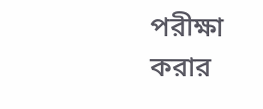পরীক্ষা করার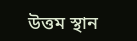উত্তম স্থান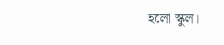হলো স্কুল।